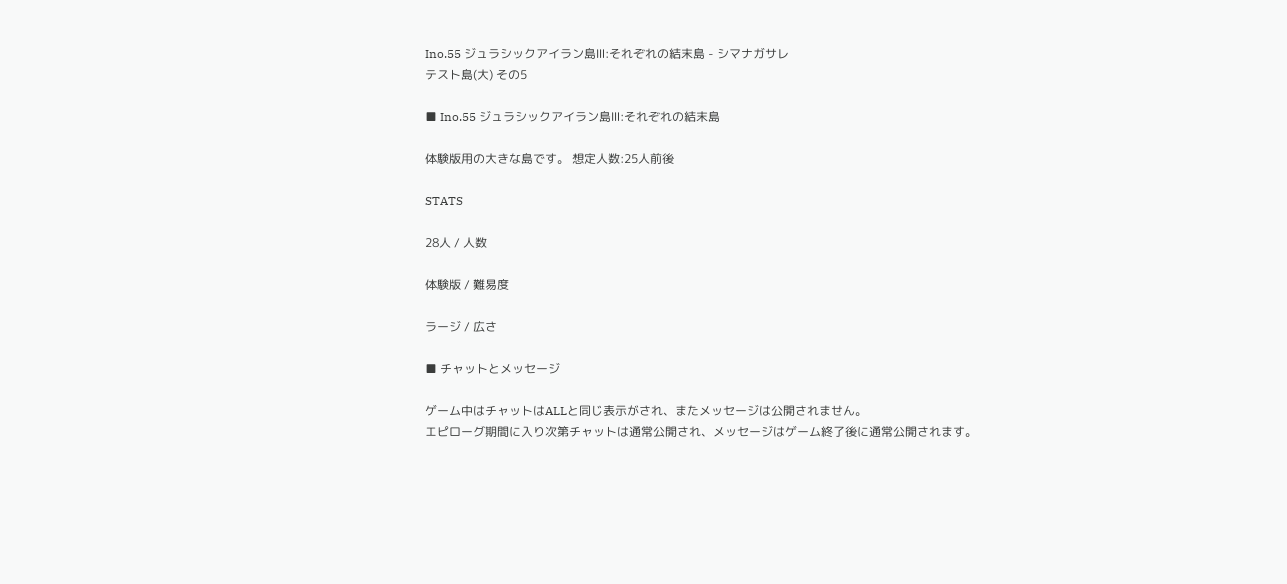Ino.55 ジュラシックアイラン島Ⅲ:それぞれの結末島 - シマナガサレ
テスト島(大) その5

■ Ino.55 ジュラシックアイラン島Ⅲ:それぞれの結末島

体験版用の大きな島です。 想定人数:25人前後

STATS

28人 / 人数

体験版 / 難易度

ラージ / 広さ

■ チャットとメッセージ

ゲーム中はチャットはALLと同じ表示がされ、またメッセージは公開されません。
エピローグ期間に入り次第チャットは通常公開され、メッセージはゲーム終了後に通常公開されます。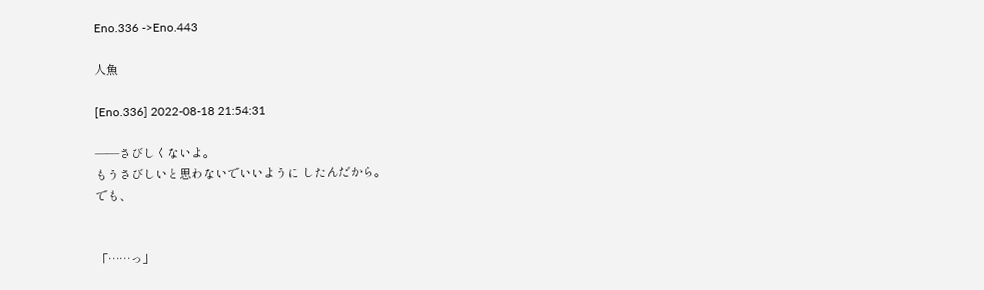Eno.336 ->Eno.443

人魚

[Eno.336] 2022-08-18 21:54:31

――さびしくないよ。
もうさびしいと思わないでいいように したんだから。
でも、


「……っ」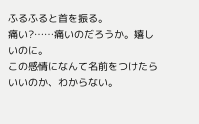ふるふると首を振る。
痛い?……痛いのだろうか。嬉しいのに。
この感情になんて名前をつけたらいいのか、わからない。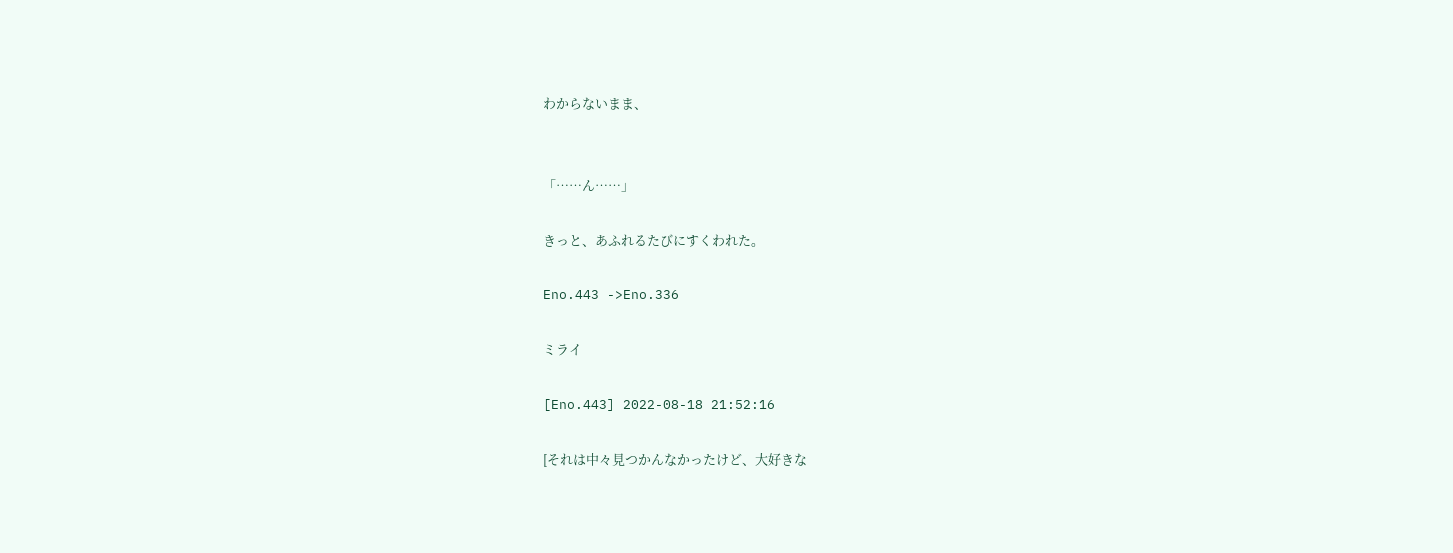わからないまま、


「……ん……」

きっと、あふれるたびにすくわれた。

Eno.443 ->Eno.336

ミライ

[Eno.443] 2022-08-18 21:52:16

[それは中々見つかんなかったけど、大好きな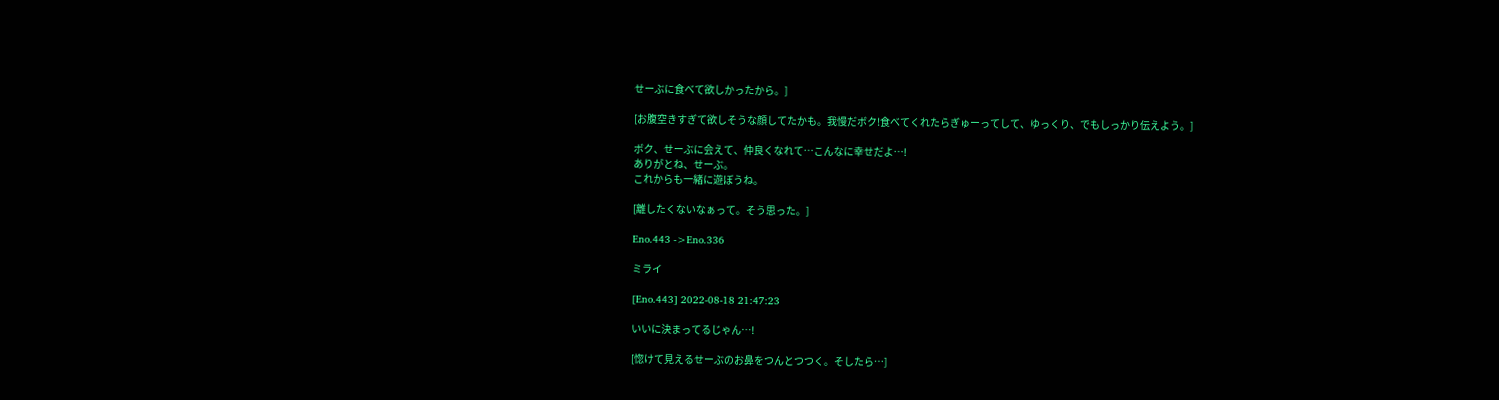せーぶに食べて欲しかったから。]

[お腹空きすぎて欲しそうな顔してたかも。我慢だボク!食べてくれたらぎゅーってして、ゆっくり、でもしっかり伝えよう。]

ボク、せーぶに会えて、仲良くなれて…こんなに幸せだよ…!
ありがとね、せーぶ。
これからも一緒に遊ぼうね。

[離したくないなぁって。そう思った。]

Eno.443 ->Eno.336

ミライ

[Eno.443] 2022-08-18 21:47:23

いいに決まってるじゃん…!

[惚けて見えるせーぶのお鼻をつんとつつく。そしたら…]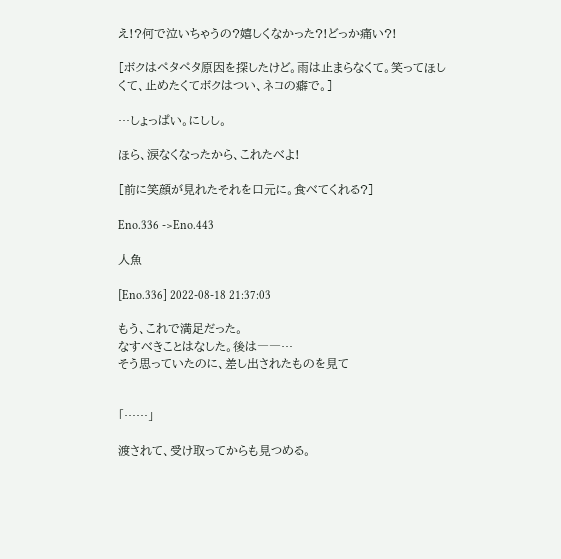え!?何で泣いちゃうの?嬉しくなかった?!どっか痛い?!

[ボクはペタペタ原因を探したけど。雨は止まらなくて。笑ってほしくて、止めたくてボクはつい、ネコの癖で。]

…しょっぱい。にしし。

ほら、涙なくなったから、これたべよ!

[前に笑顔が見れたそれを口元に。食べてくれる?]

Eno.336 ->Eno.443

人魚

[Eno.336] 2022-08-18 21:37:03

もう、これで満足だった。
なすべきことはなした。後は――…
そう思っていたのに、差し出されたものを見て


「……」

渡されて、受け取ってからも見つめる。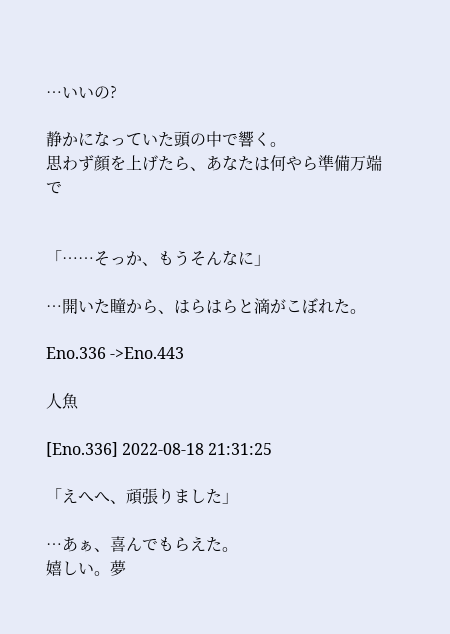…いいの?

静かになっていた頭の中で響く。
思わず顔を上げたら、あなたは何やら準備万端で


「……そっか、もうそんなに」

…開いた瞳から、はらはらと滴がこぼれた。

Eno.336 ->Eno.443

人魚

[Eno.336] 2022-08-18 21:31:25

「えへへ、頑張りました」

…あぁ、喜んでもらえた。
嬉しい。夢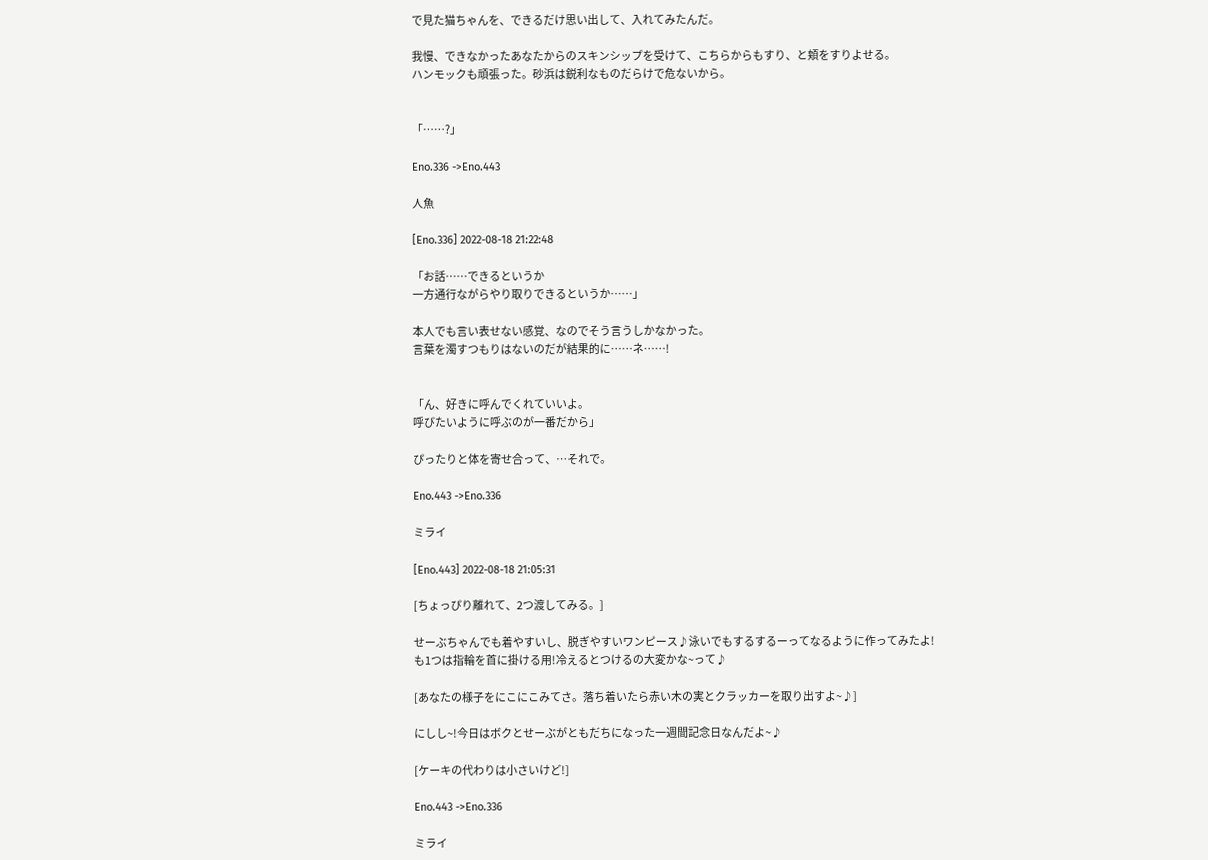で見た猫ちゃんを、できるだけ思い出して、入れてみたんだ。

我慢、できなかったあなたからのスキンシップを受けて、こちらからもすり、と頬をすりよせる。
ハンモックも頑張った。砂浜は鋭利なものだらけで危ないから。


「……?」

Eno.336 ->Eno.443

人魚

[Eno.336] 2022-08-18 21:22:48

「お話……できるというか
一方通行ながらやり取りできるというか……」

本人でも言い表せない感覚、なのでそう言うしかなかった。
言葉を濁すつもりはないのだが結果的に……ネ……!


「ん、好きに呼んでくれていいよ。
呼びたいように呼ぶのが一番だから」

ぴったりと体を寄せ合って、…それで。

Eno.443 ->Eno.336

ミライ

[Eno.443] 2022-08-18 21:05:31

[ちょっぴり離れて、2つ渡してみる。]

せーぶちゃんでも着やすいし、脱ぎやすいワンピース♪泳いでもするするーってなるように作ってみたよ!
も1つは指輪を首に掛ける用!冷えるとつけるの大変かな~って♪

[あなたの様子をにこにこみてさ。落ち着いたら赤い木の実とクラッカーを取り出すよ~♪]

にしし~!今日はボクとせーぶがともだちになった一週間記念日なんだよ~♪

[ケーキの代わりは小さいけど!]

Eno.443 ->Eno.336

ミライ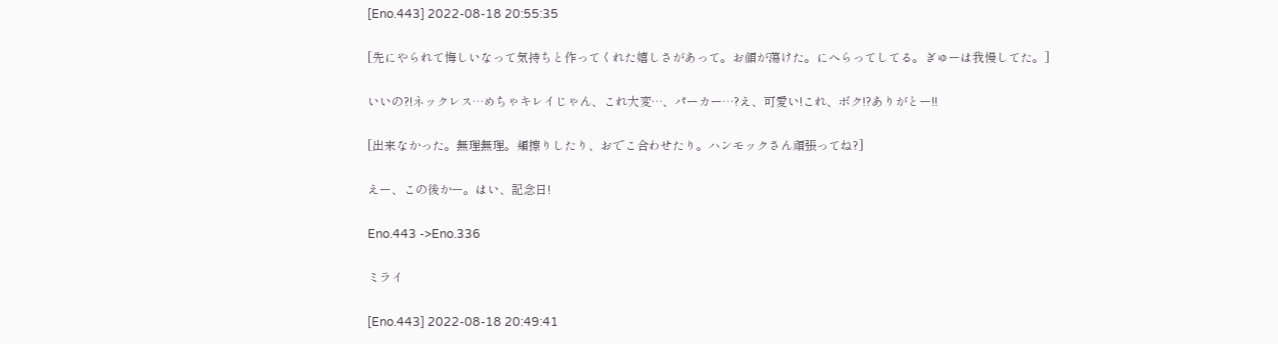[Eno.443] 2022-08-18 20:55:35

[先にやられて悔しいなって気持ちと作ってくれた嬉しさがあって。お顔が蕩けた。にへらってしてる。ぎゅーは我慢してた。]

いいの?!ネックレス…めちゃキレイじゃん、これ大変…、パーカー…?え、可愛い!これ、ボク!?ありがとー!!

[出来なかった。無理無理。頬擦りしたり、おでこ合わせたり。ハンモックさん頑張ってね?]

えー、この後かー。はい、記念日!

Eno.443 ->Eno.336

ミライ

[Eno.443] 2022-08-18 20:49:41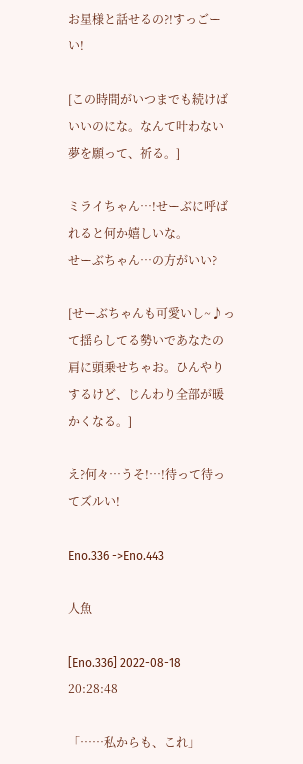お星様と話せるの?!すっごーい!

[この時間がいつまでも続けばいいのにな。なんて叶わない夢を願って、祈る。]

ミライちゃん…!せーぶに呼ばれると何か嬉しいな。
せーぶちゃん…の方がいい?

[せーぶちゃんも可愛いし~♪って揺らしてる勢いであなたの肩に頭乗せちゃお。ひんやりするけど、じんわり全部が暖かくなる。]

え?何々…うそ!…!待って待ってズルい!

Eno.336 ->Eno.443

人魚

[Eno.336] 2022-08-18 20:28:48

「……私からも、これ」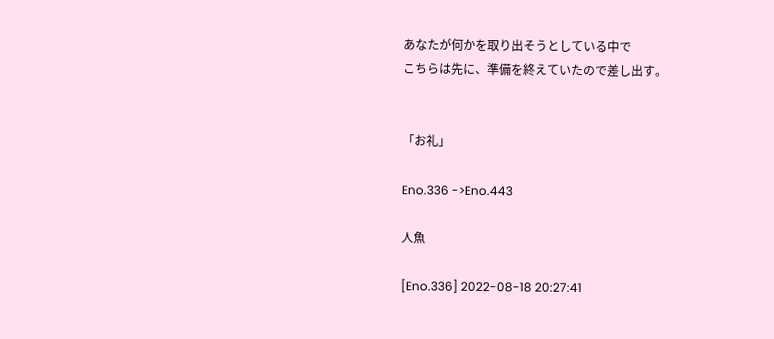あなたが何かを取り出そうとしている中で
こちらは先に、準備を終えていたので差し出す。


「お礼」

Eno.336 ->Eno.443

人魚

[Eno.336] 2022-08-18 20:27:41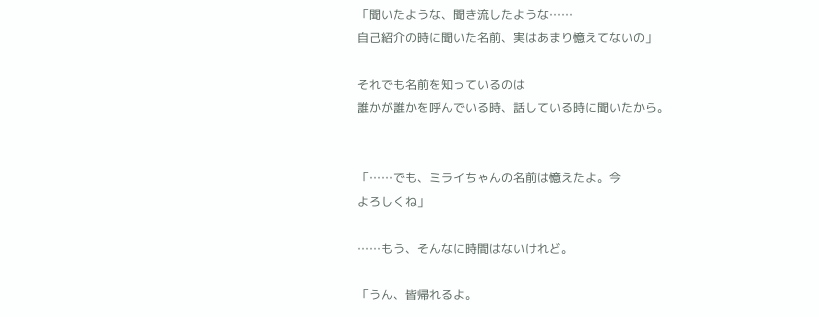「聞いたような、聞き流したような……
自己紹介の時に聞いた名前、実はあまり憶えてないの」

それでも名前を知っているのは
誰かが誰かを呼んでいる時、話している時に聞いたから。


「……でも、ミライちゃんの名前は憶えたよ。今
よろしくね」

……もう、そんなに時間はないけれど。

「うん、皆帰れるよ。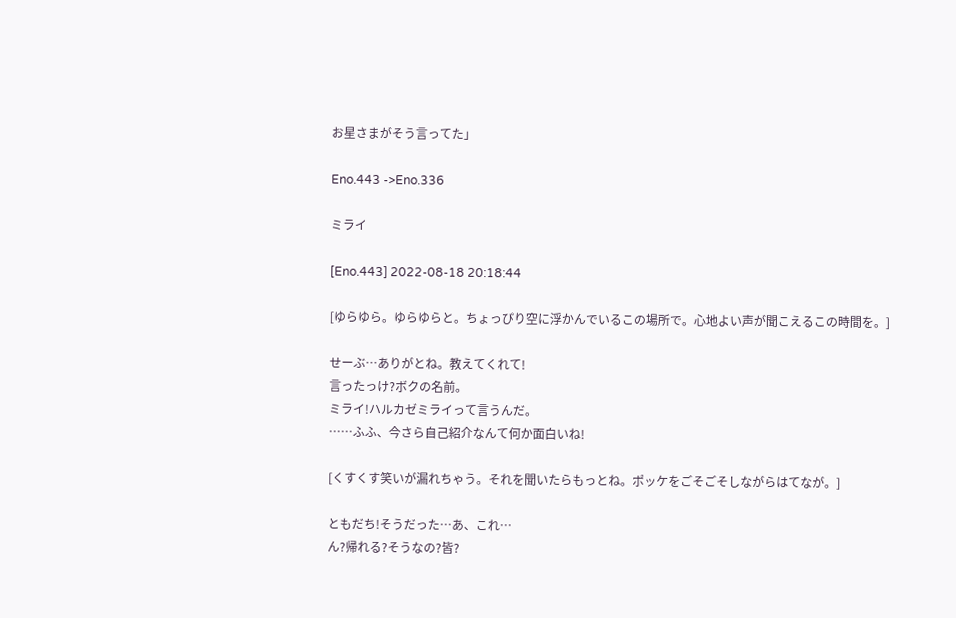お星さまがそう言ってた」

Eno.443 ->Eno.336

ミライ

[Eno.443] 2022-08-18 20:18:44

[ゆらゆら。ゆらゆらと。ちょっぴり空に浮かんでいるこの場所で。心地よい声が聞こえるこの時間を。]

せーぶ…ありがとね。教えてくれて!
言ったっけ?ボクの名前。
ミライ!ハルカゼミライって言うんだ。
……ふふ、今さら自己紹介なんて何か面白いね!

[くすくす笑いが漏れちゃう。それを聞いたらもっとね。ポッケをごそごそしながらはてなが。]

ともだち!そうだった…あ、これ…
ん?帰れる?そうなの?皆?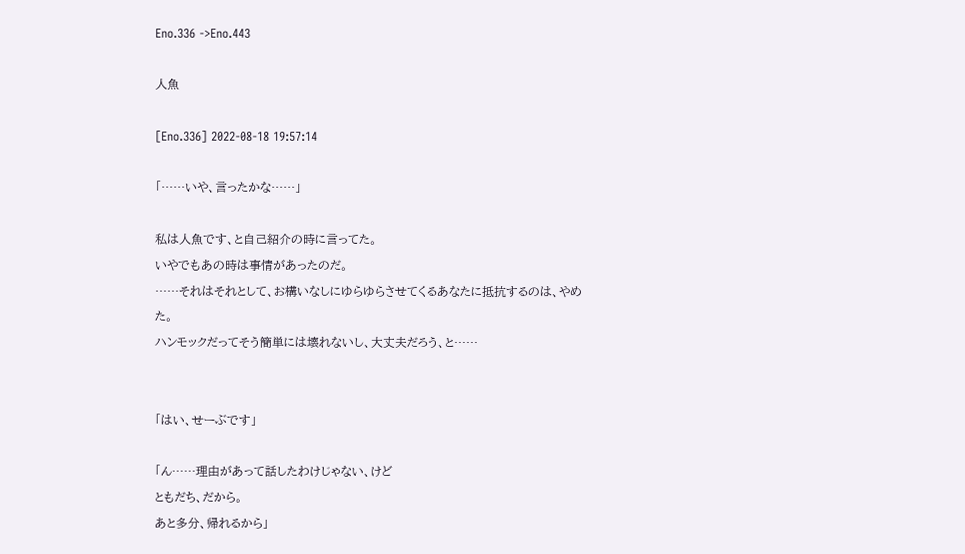Eno.336 ->Eno.443

人魚

[Eno.336] 2022-08-18 19:57:14

「……いや、言ったかな……」

私は人魚です、と自己紹介の時に言ってた。
いやでもあの時は事情があったのだ。
……それはそれとして、お構いなしにゆらゆらさせてくるあなたに抵抗するのは、やめた。
ハンモックだってそう簡単には壊れないし、大丈夫だろう、と……


「はい、せーぶです」

「ん……理由があって話したわけじゃない、けど
ともだち、だから。
あと多分、帰れるから」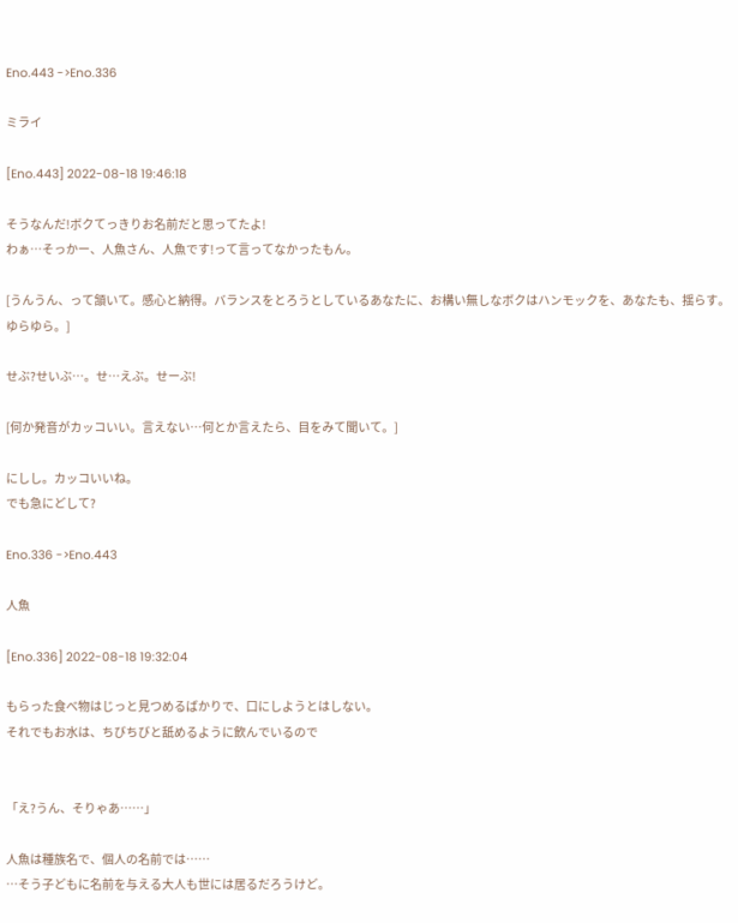Eno.443 ->Eno.336

ミライ

[Eno.443] 2022-08-18 19:46:18

そうなんだ!ボクてっきりお名前だと思ってたよ!
わぁ…そっかー、人魚さん、人魚です!って言ってなかったもん。

[うんうん、って頷いて。感心と納得。バランスをとろうとしているあなたに、お構い無しなボクはハンモックを、あなたも、揺らす。ゆらゆら。]

せぶ?せいぶ…。せ…えぶ。せーぶ!

[何か発音がカッコいい。言えない…何とか言えたら、目をみて聞いて。]

にしし。カッコいいね。
でも急にどして?

Eno.336 ->Eno.443

人魚

[Eno.336] 2022-08-18 19:32:04

もらった食べ物はじっと見つめるばかりで、口にしようとはしない。
それでもお水は、ちびちびと舐めるように飲んでいるので


「え?うん、そりゃあ……」

人魚は種族名で、個人の名前では……
…そう子どもに名前を与える大人も世には居るだろうけど。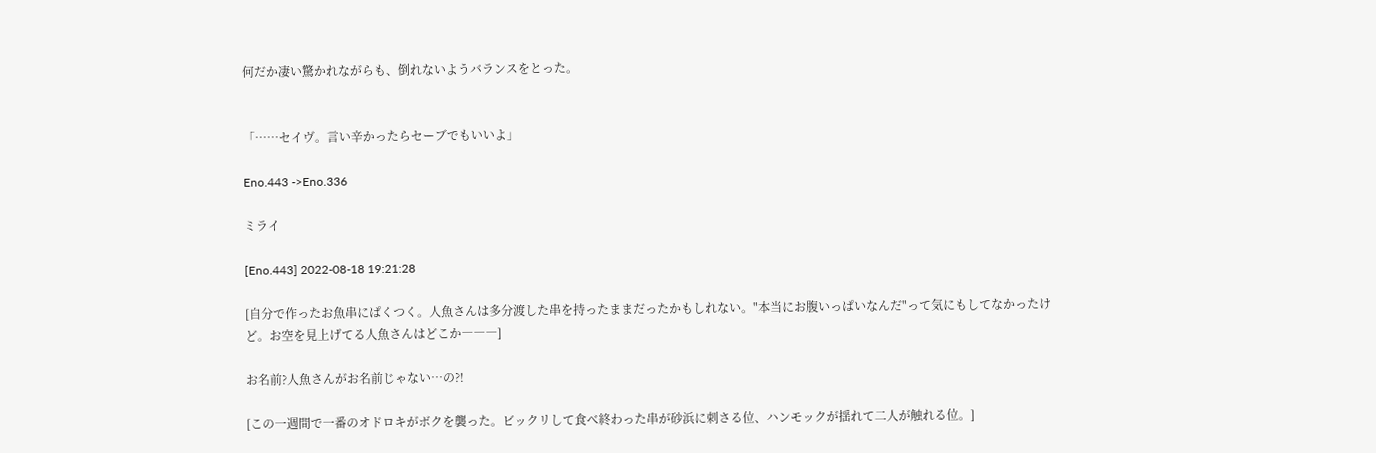何だか凄い驚かれながらも、倒れないようバランスをとった。


「……セイヴ。言い辛かったらセーブでもいいよ」

Eno.443 ->Eno.336

ミライ

[Eno.443] 2022-08-18 19:21:28

[自分で作ったお魚串にぱくつく。人魚さんは多分渡した串を持ったままだったかもしれない。"本当にお腹いっぱいなんだ"って気にもしてなかったけど。お空を見上げてる人魚さんはどこか―――]

お名前?人魚さんがお名前じゃない…の?!

[この一週間で一番のオドロキがボクを襲った。ビックリして食べ終わった串が砂浜に刺さる位、ハンモックが揺れて二人が触れる位。]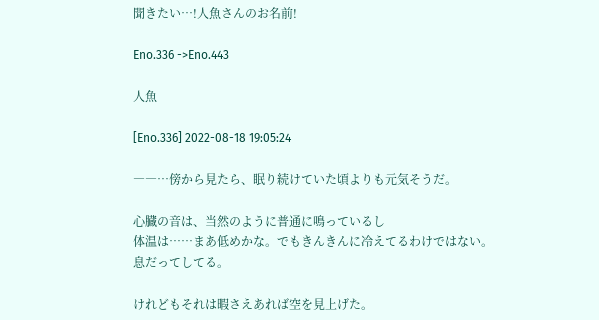聞きたい…!人魚さんのお名前!

Eno.336 ->Eno.443

人魚

[Eno.336] 2022-08-18 19:05:24

――…傍から見たら、眠り続けていた頃よりも元気そうだ。

心臓の音は、当然のように普通に鳴っているし
体温は……まあ低めかな。でもきんきんに冷えてるわけではない。
息だってしてる。

けれどもそれは暇さえあれば空を見上げた。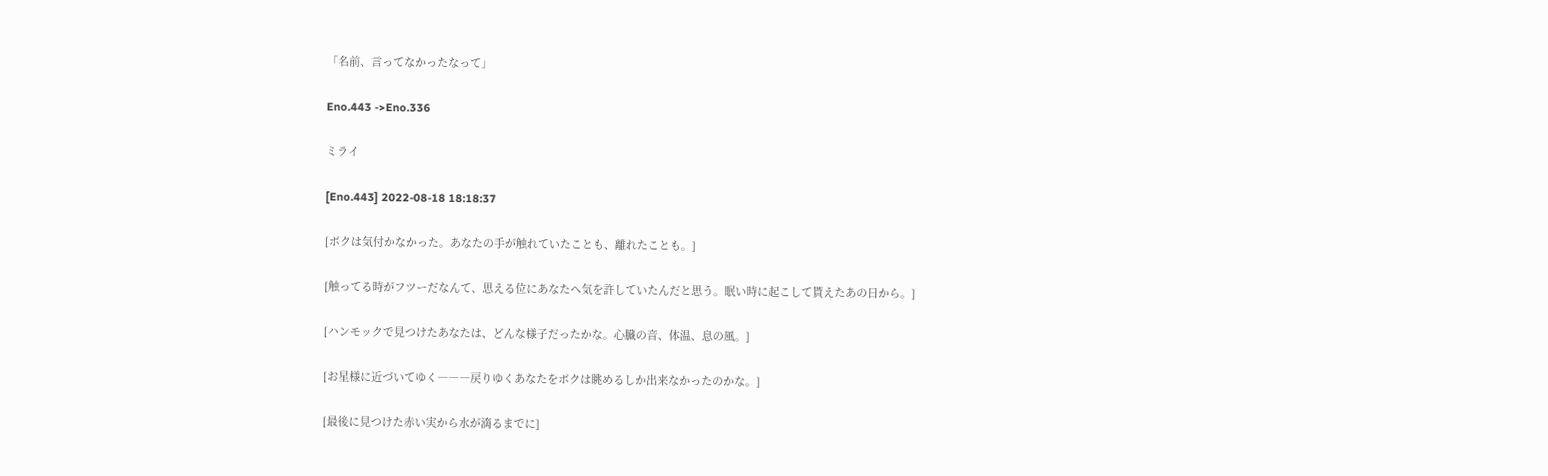「名前、言ってなかったなって」

Eno.443 ->Eno.336

ミライ

[Eno.443] 2022-08-18 18:18:37

[ボクは気付かなかった。あなたの手が触れていたことも、離れたことも。]

[触ってる時がフツーだなんて、思える位にあなたへ気を許していたんだと思う。眠い時に起こして貰えたあの日から。]

[ハンモックで見つけたあなたは、どんな様子だったかな。心臓の音、体温、息の風。]

[お星様に近づいてゆく―――戻りゆくあなたをボクは眺めるしか出来なかったのかな。]

[最後に見つけた赤い実から水が滴るまでに]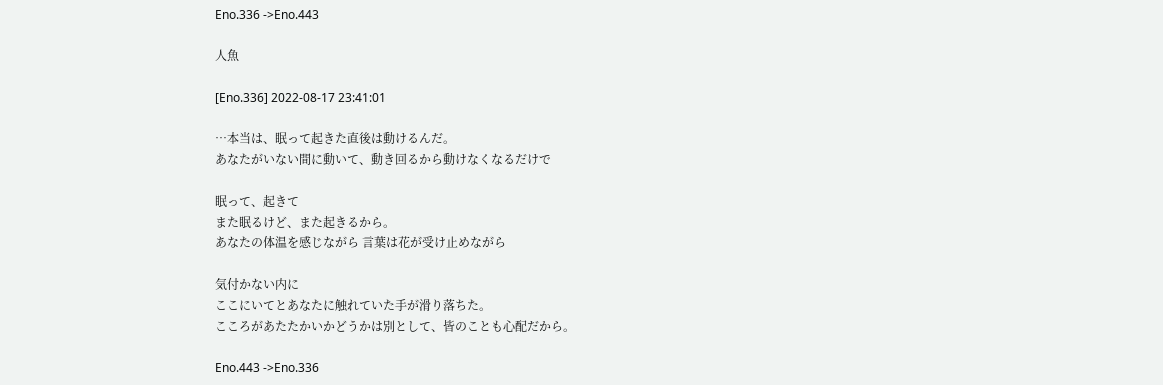Eno.336 ->Eno.443

人魚

[Eno.336] 2022-08-17 23:41:01

…本当は、眠って起きた直後は動けるんだ。
あなたがいない間に動いて、動き回るから動けなくなるだけで

眠って、起きて
また眠るけど、また起きるから。
あなたの体温を感じながら 言葉は花が受け止めながら

気付かない内に
ここにいてとあなたに触れていた手が滑り落ちた。
こころがあたたかいかどうかは別として、皆のことも心配だから。

Eno.443 ->Eno.336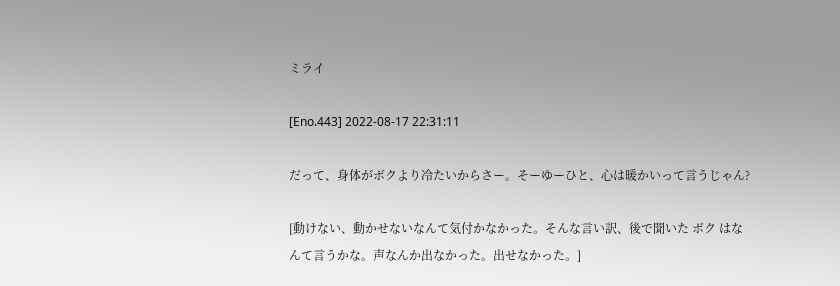ミライ

[Eno.443] 2022-08-17 22:31:11

だって、身体がボクより冷たいからさー。そーゆーひと、心は暖かいって言うじゃん?

[動けない、動かせないなんて気付かなかった。そんな言い訳、後で聞いた ボク はなんて言うかな。声なんか出なかった。出せなかった。]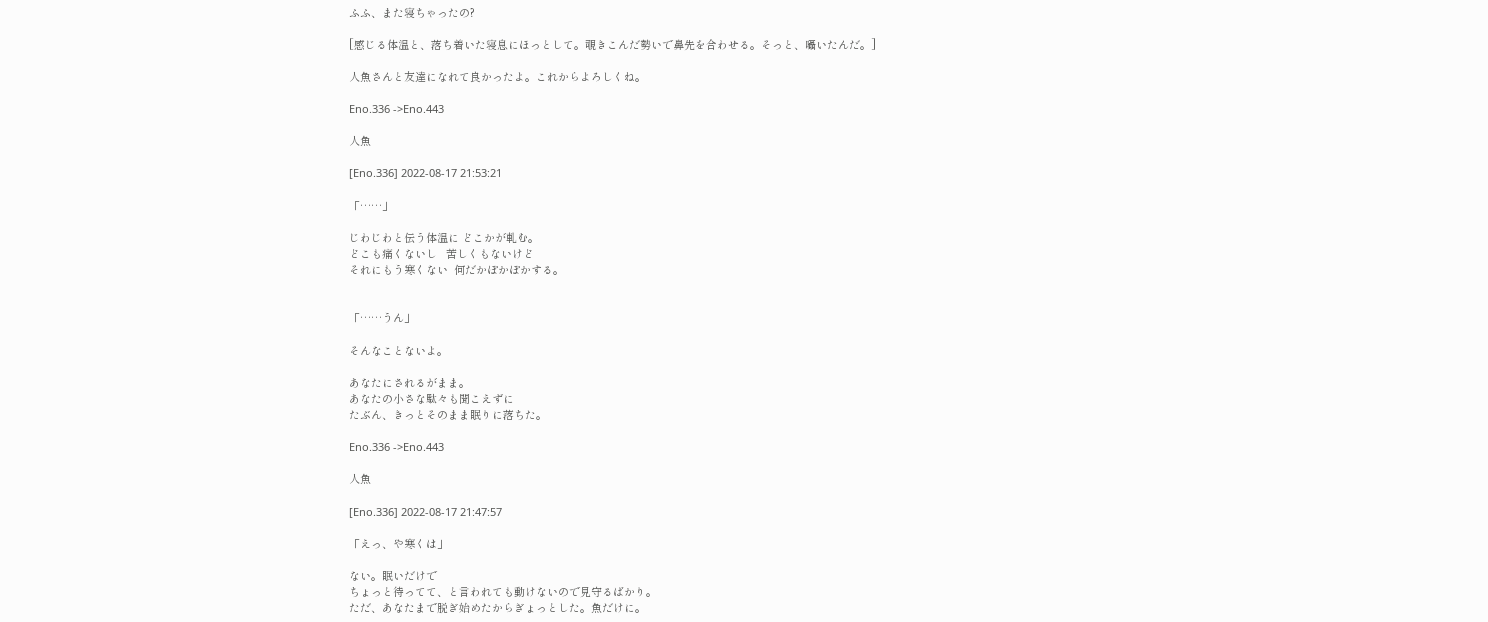ふふ、また寝ちゃったの?

[感じる体温と、落ち着いた寝息にほっとして。覗きこんだ勢いで鼻先を合わせる。そっと、囁いたんだ。]

人魚さんと友達になれて良かったよ。これからよろしくね。

Eno.336 ->Eno.443

人魚

[Eno.336] 2022-08-17 21:53:21

「……」

じわじわと伝う体温に どこかが軋む。
どこも痛くないし   苦しくもないけど
それにもう寒くない  何だかぽかぽかする。


「……うん」

そんなことないよ。

あなたにされるがまま。
あなたの小さな駄々も聞こえずに
たぶん、きっとそのまま眠りに落ちた。

Eno.336 ->Eno.443

人魚

[Eno.336] 2022-08-17 21:47:57

「えっ、や寒くは」

ない。眠いだけで
ちょっと待ってて、と言われても動けないので見守るばかり。
ただ、あなたまで脱ぎ始めたからぎょっとした。魚だけに。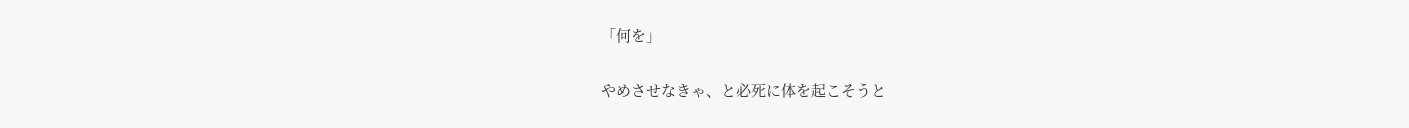「何を」

やめさせなきゃ、と必死に体を起こそうと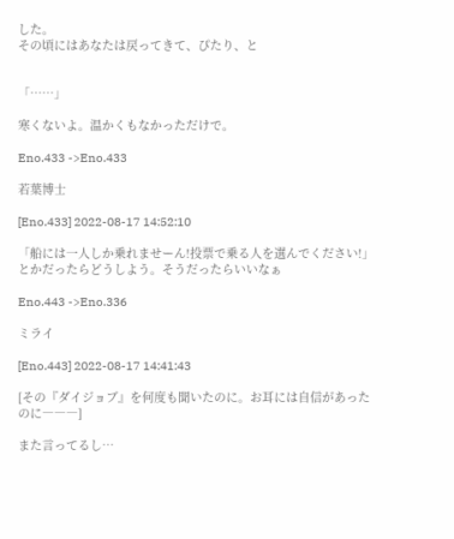した。
その頃にはあなたは戻ってきて、ぴたり、と


「……」

寒くないよ。温かくもなかっただけで。

Eno.433 ->Eno.433

若葉博士

[Eno.433] 2022-08-17 14:52:10

「船には一人しか乗れませーん!投票で乗る人を選んでください!」
とかだったらどうしよう。そうだったらいいなぁ

Eno.443 ->Eno.336

ミライ

[Eno.443] 2022-08-17 14:41:43

[その『ダイジョブ』を何度も聞いたのに。お耳には自信があったのに―――]

また言ってるし…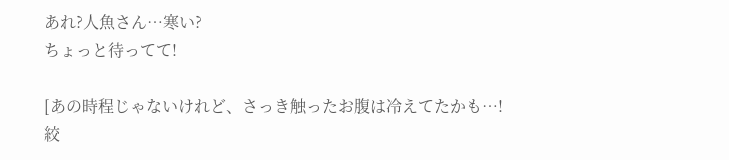あれ?人魚さん…寒い?
ちょっと待ってて!

[あの時程じゃないけれど、さっき触ったお腹は冷えてたかも…!
絞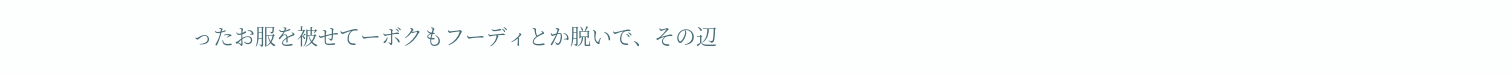ったお服を被せてーボクもフーディとか脱いで、その辺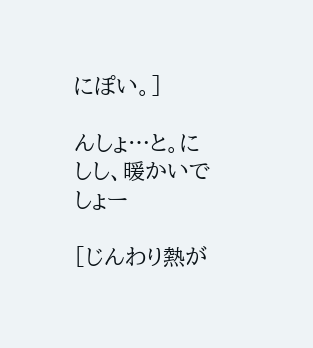にぽい。]

んしょ…と。にしし、暖かいでしょー

[じんわり熱が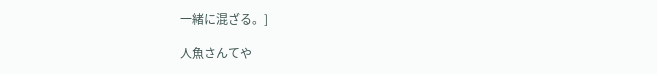一緒に混ざる。]

人魚さんてや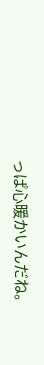っぱ心暖かいんだね。